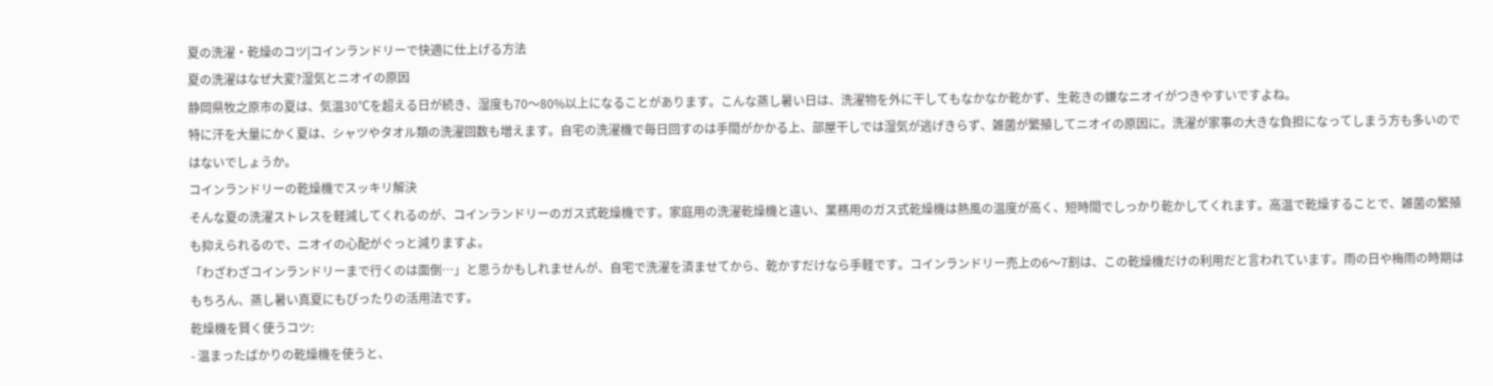夏の洗濯・乾燥のコツ|コインランドリーで快適に仕上げる方法
夏の洗濯はなぜ大変?湿気とニオイの原因
静岡県牧之原市の夏は、気温30℃を超える日が続き、湿度も70〜80%以上になることがあります。こんな蒸し暑い日は、洗濯物を外に干してもなかなか乾かず、生乾きの嫌なニオイがつきやすいですよね。
特に汗を大量にかく夏は、シャツやタオル類の洗濯回数も増えます。自宅の洗濯機で毎日回すのは手間がかかる上、部屋干しでは湿気が逃げきらず、雑菌が繁殖してニオイの原因に。洗濯が家事の大きな負担になってしまう方も多いのではないでしょうか。
コインランドリーの乾燥機でスッキリ解決
そんな夏の洗濯ストレスを軽減してくれるのが、コインランドリーのガス式乾燥機です。家庭用の洗濯乾燥機と違い、業務用のガス式乾燥機は熱風の温度が高く、短時間でしっかり乾かしてくれます。高温で乾燥することで、雑菌の繁殖も抑えられるので、ニオイの心配がぐっと減りますよ。
「わざわざコインランドリーまで行くのは面倒…」と思うかもしれませんが、自宅で洗濯を済ませてから、乾かすだけなら手軽です。コインランドリー売上の6〜7割は、この乾燥機だけの利用だと言われています。雨の日や梅雨の時期はもちろん、蒸し暑い真夏にもぴったりの活用法です。
乾燥機を賢く使うコツ:
- 温まったばかりの乾燥機を使うと、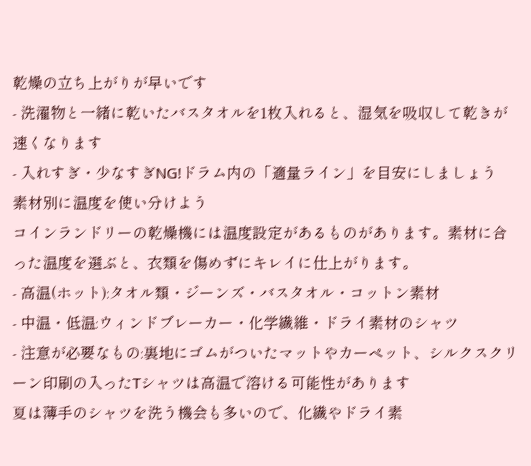乾燥の立ち上がりが早いです
- 洗濯物と一緒に乾いたバスタオルを1枚入れると、湿気を吸収して乾きが速くなります
- 入れすぎ・少なすぎNG!ドラム内の「適量ライン」を目安にしましょう
素材別に温度を使い分けよう
コインランドリーの乾燥機には温度設定があるものがあります。素材に合った温度を選ぶと、衣類を傷めずにキレイに仕上がります。
- 高温(ホット):タオル類・ジーンズ・バスタオル・コットン素材
- 中温・低温:ウィンドブレーカー・化学繊維・ドライ素材のシャツ
- 注意が必要なもの:裏地にゴムがついたマットやカーペット、シルクスクリーン印刷の入ったTシャツは高温で溶ける可能性があります
夏は薄手のシャツを洗う機会も多いので、化繊やドライ素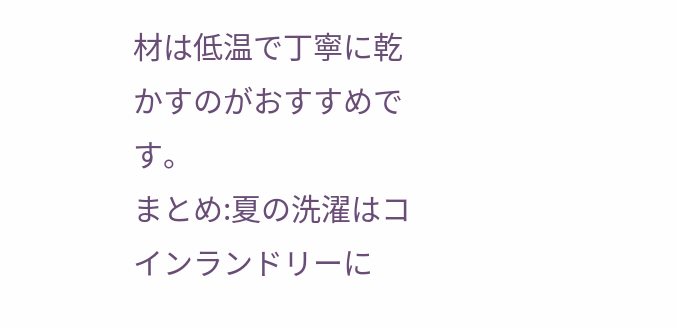材は低温で丁寧に乾かすのがおすすめです。
まとめ:夏の洗濯はコインランドリーに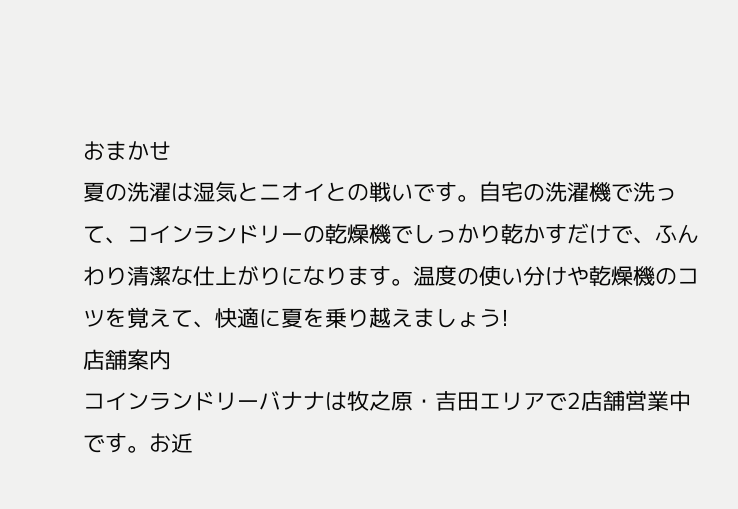おまかせ
夏の洗濯は湿気とニオイとの戦いです。自宅の洗濯機で洗って、コインランドリーの乾燥機でしっかり乾かすだけで、ふんわり清潔な仕上がりになります。温度の使い分けや乾燥機のコツを覚えて、快適に夏を乗り越えましょう!
店舗案内
コインランドリーバナナは牧之原・吉田エリアで2店舗営業中です。お近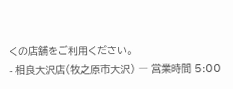くの店舗をご利用ください。
- 相良大沢店(牧之原市大沢) ― 営業時間 5:00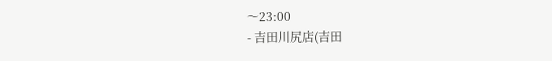〜23:00
- 吉田川尻店(吉田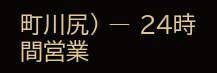町川尻) ― 24時間営業